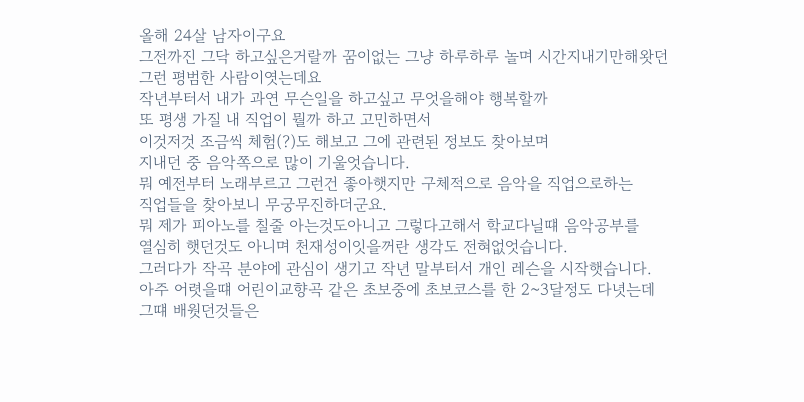올해 24살 남자이구요
그전까진 그닥 하고싶은거랄까 꿈이없는 그냥 하루하루 놀며 시간지내기만해왓던
그런 평범한 사람이엿는데요
작년부터서 내가 과연 무슨일을 하고싶고 무엇을해야 행복할까
또 평생 가질 내 직업이 뭘까 하고 고민하면서
이것저것 조금씩 체험(?)도 해보고 그에 관련된 정보도 찾아보며
지내던 중 음악쪽으로 많이 기울엇습니다.
뭐 예전부터 노래부르고 그런건 좋아햇지만 구체적으로 음악을 직업으로하는
직업들을 찾아보니 무궁무진하더군요.
뭐 제가 피아노를 칠줄 아는것도아니고 그렇다고해서 학교다닐떄 음악공부를
열심히 햇던것도 아니며 천재성이잇을꺼란 생각도 전혀없엇습니다.
그러다가 작곡 분야에 관심이 생기고 작년 말부터서 개인 레슨을 시작햇습니다.
아주 어렷을떄 어린이교향곡 같은 초보중에 초보코스를 한 2~3달정도 다녓는데
그떄 배웟던것들은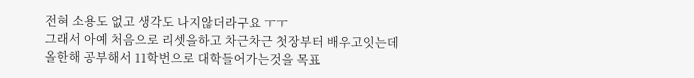전혀 소용도 없고 생각도 나지않더라구요 ㅜㅜ
그래서 아예 처음으로 리셋을하고 차근차근 첫장부터 배우고잇는데
올한해 공부해서 11학번으로 대학들어가는것을 목표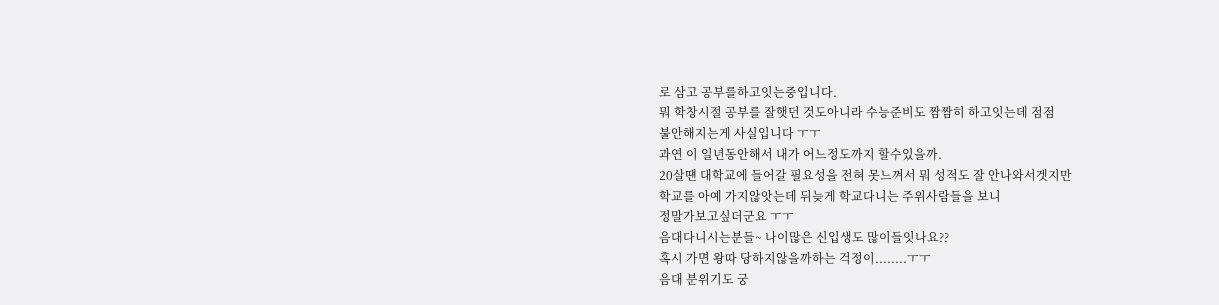로 삼고 공부를하고잇는중입니다.
뭐 학창시절 공부를 잘햇던 것도아니라 수능준비도 짬짬히 하고잇는데 점점
불안해지는게 사실입니다 ㅜㅜ
과연 이 일년동안해서 내가 어느정도까지 할수있을까.
20살떈 대학교에 들어갈 필요성을 전혀 못느껴서 뭐 성적도 잘 안나와서겟지만
학교를 아예 가지않앗는데 뒤늦게 학교다니는 주위사람들을 보니
정말가보고싶더군요 ㅜㅜ
음대다니시는분들~ 나이많은 신입생도 많이들잇나요??
혹시 가면 왕따 당하지않을까하는 걱정이........ㅜㅜ
음대 분위기도 궁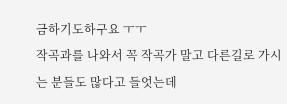금하기도하구요 ㅜㅜ
작곡과를 나와서 꼭 작곡가 말고 다른길로 가시는 분들도 많다고 들엇는데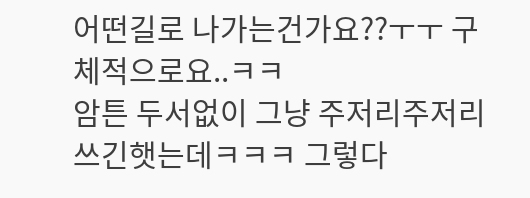어떤길로 나가는건가요??ㅜㅜ 구체적으로요..ㅋㅋ
암튼 두서없이 그냥 주저리주저리 쓰긴햇는데ㅋㅋㅋ 그렇다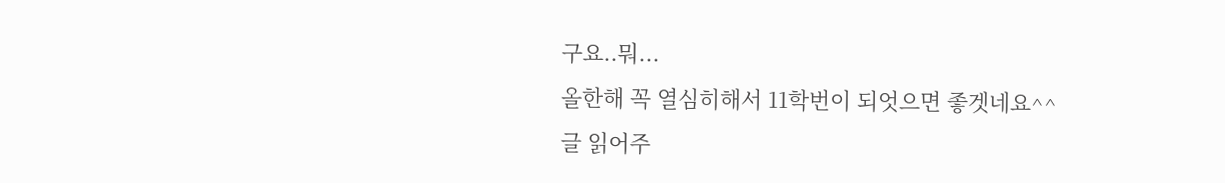구요..뭐...
올한해 꼭 열심히해서 11학번이 되엇으면 좋겟네요^^
글 읽어주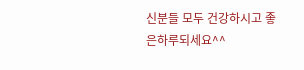신분들 모두 건강하시고 좋은하루되세요^^